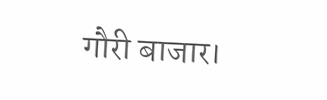गौरी बाजार।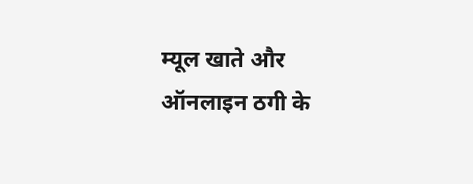म्यूल खाते और ऑनलाइन ठगी के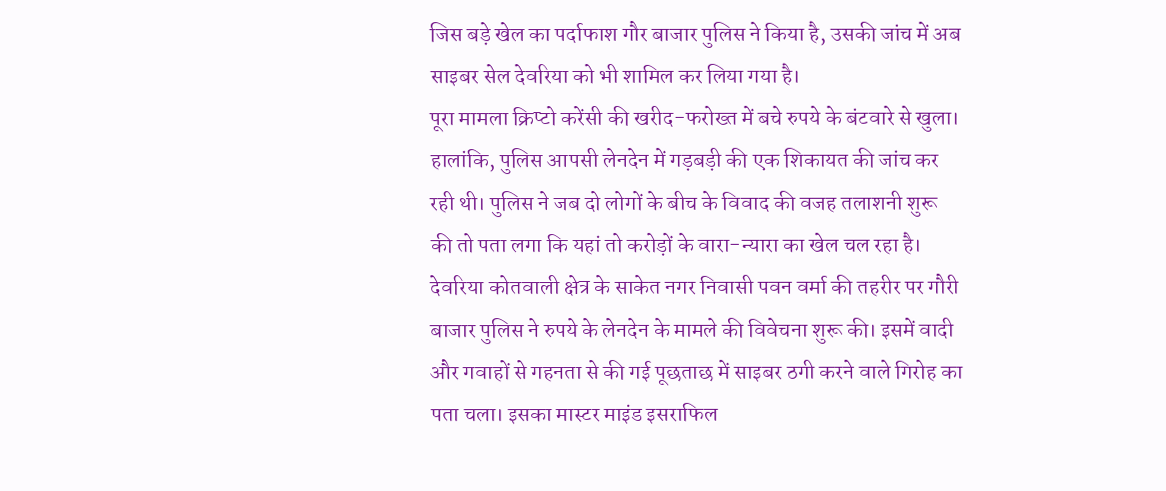जिस बड़े खेल का पर्दाफाश गौर बाजार पुलिस ने किया है, उसकी जांच में अब साइबर सेल देवरिया को भी शामिल कर लिया गया है।
पूरा मामला क्रिप्टो करेंसी की खरीद-फरोख्त में बचे रुपये के बंटवारे से खुला। हालांकि, पुलिस आपसी लेनदेन में गड़बड़ी की एक शिकायत की जांच कर रही थी। पुलिस ने जब दो लोगों के बीच के विवाद की वजह तलाशनी शुरू की तो पता लगा कि यहां तो करोड़ों के वारा-न्यारा का खेल चल रहा है।
देवरिया कोतवाली क्षेत्र के साकेत नगर निवासी पवन वर्मा की तहरीर पर गौरी बाजार पुलिस ने रुपये के लेनदेन के मामले की विवेचना शुरू की। इसमें वादी और गवाहों से गहनता से की गई पूछताछ में साइबर ठगी करने वाले गिरोह का पता चला। इसका मास्टर माइंड इसराफिल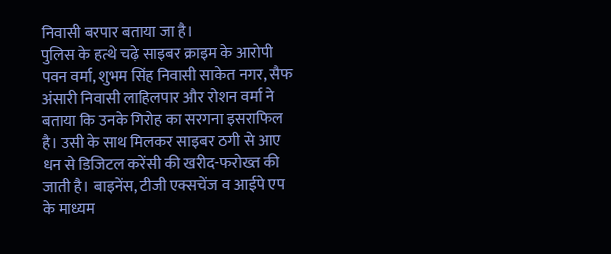निवासी बरपार बताया जा है।
पुलिस के हत्थे चढ़े साइबर क्राइम के आरोपी पवन वर्मा, शुभम सिंह निवासी साकेत नगर, सैफ अंसारी निवासी लाहिलपार और रोशन वर्मा ने बताया कि उनके गिरोह का सरगना इसराफिल है। उसी के साथ मिलकर साइबर ठगी से आए धन से डिजिटल करेंसी की खरीद-फरोख्त की जाती है। बाइनेंस, टीजी एक्सचेंज व आईपे एप के माध्यम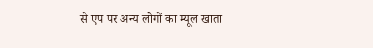से एप पर अन्य लोगों का म्यूल खाता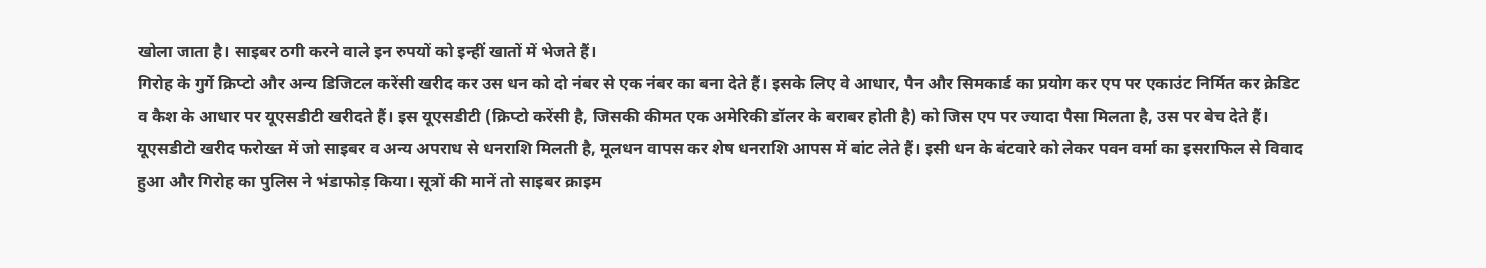खोला जाता है। साइबर ठगी करने वाले इन रुपयों को इन्हीं खातों में भेजते हैं।
गिरोह के गुर्गे क्रिप्टो और अन्य डिजिटल करेंसी खरीद कर उस धन को दो नंबर से एक नंबर का बना देते हैं। इसके लिए वे आधार, पैन और सिमकार्ड का प्रयोग कर एप पर एकाउंट निर्मित कर क्रेडिट व कैश के आधार पर यूएसडीटी खरीदते हैं। इस यूएसडीटी (क्रिप्टो करेंसी है, जिसकी कीमत एक अमेरिकी डॉलर के बराबर होती है) को जिस एप पर ज्यादा पैसा मिलता है, उस पर बेच देते हैं। यूएसडीटॊ खरीद फरोख्त में जो साइबर व अन्य अपराध से धनराशि मिलती है, मूलधन वापस कर शेष धनराशि आपस में बांट लेते हैं। इसी धन के बंटवारे को लेकर पवन वर्मा का इसराफिल से विवाद हुआ और गिरोह का पुलिस ने भंडाफोड़ किया। सूत्रों की मानें तो साइबर क्राइम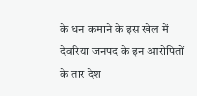के धन कमाने के इस खेल में देवरिया जनपद के इन आरोपितों के तार देश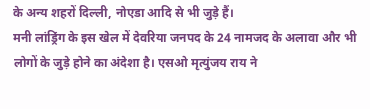के अन्य शहरों दिल्ली, नोएडा आदि से भी जुड़े हैं।
मनी लांड्रिंग के इस खेल में देवरिया जनपद के 24 नामजद के अलावा और भी लोगों के जुड़े होने का अंदेशा है। एसओ मृत्युंजय राय ने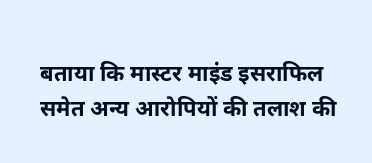बताया कि मास्टर माइंड इसराफिल समेत अन्य आरोपियों की तलाश की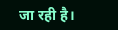जा रही है।